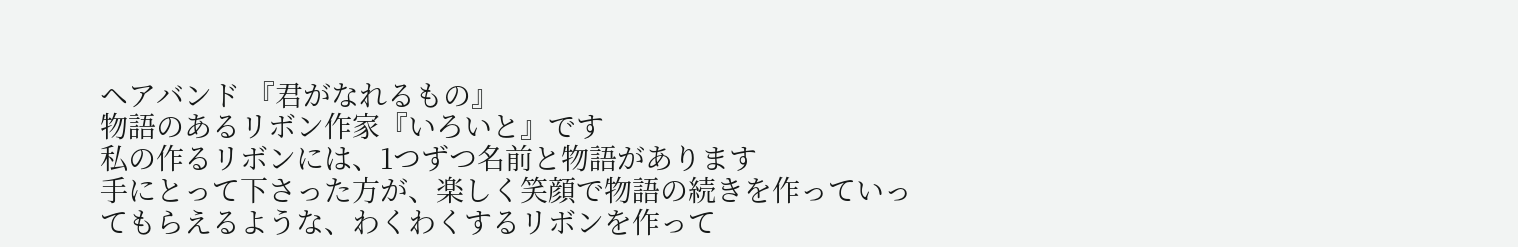ヘアバンド 『君がなれるもの』
物語のあるリボン作家『いろいと』です
私の作るリボンには、1つずつ名前と物語があります
手にとって下さった方が、楽しく笑顔で物語の続きを作っていってもらえるような、わくわくするリボンを作って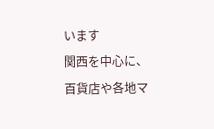います
関西を中心に、百貨店や各地マ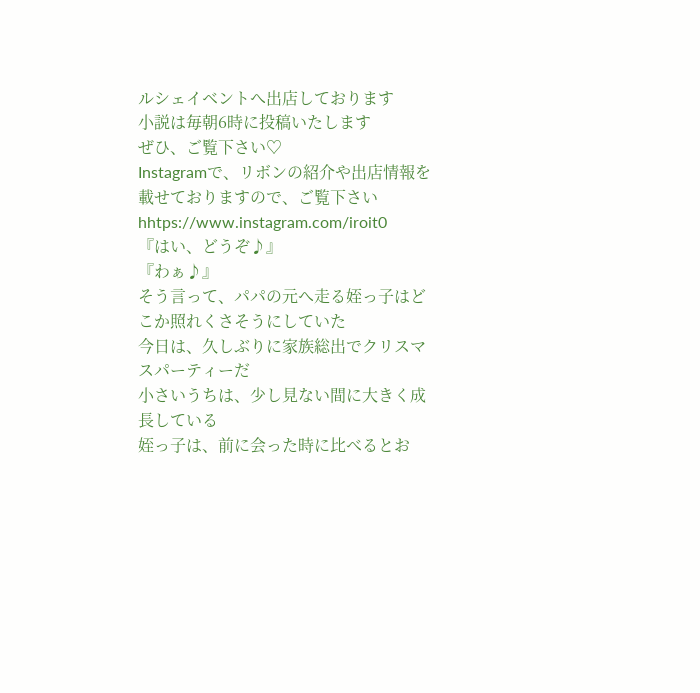ルシェイベントへ出店しております
小説は毎朝6時に投稿いたします
ぜひ、ご覧下さい♡
Instagramで、リボンの紹介や出店情報を載せておりますので、ご覧下さい
hhtps://www.instagram.com/iroit0
『はい、どうぞ♪』
『わぁ♪』
そう言って、パパの元へ走る姪っ子はどこか照れくさそうにしていた
今日は、久しぶりに家族総出でクリスマスパーティーだ
小さいうちは、少し見ない間に大きく成長している
姪っ子は、前に会った時に比べるとお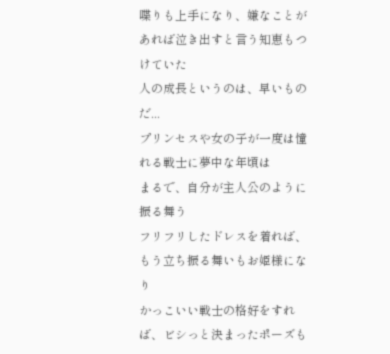喋りも上手になり、嫌なことがあれば泣き出すと言う知恵もつけていた
人の成長というのは、早いものだ...
プリンセスや女の子が一度は憧れる戦士に夢中な年頃は
まるで、自分が主人公のように振る舞う
フリフリしたドレスを着れば、もう立ち振る舞いもお姫様になり
かっこいい戦士の格好をすれば、ビシっと決まったポーズも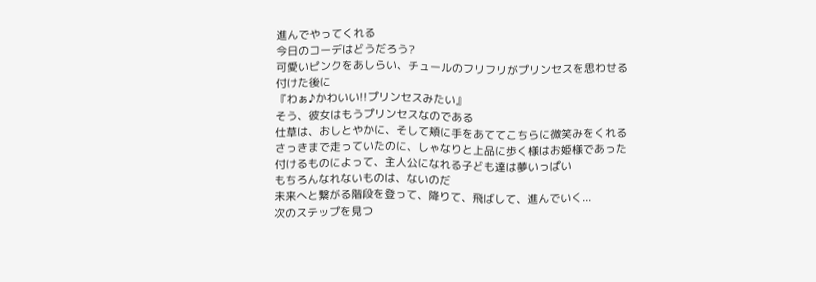進んでやってくれる
今日のコーデはどうだろう?
可愛いピンクをあしらい、チュールのフリフリがプリンセスを思わせる
付けた後に
『わぁ♪かわいい!!プリンセスみたい』
そう、彼女はもうプリンセスなのである
仕草は、おしとやかに、そして頬に手をあててこちらに微笑みをくれる
さっきまで走っていたのに、しゃなりと上品に歩く様はお姫様であった
付けるものによって、主人公になれる子ども達は夢いっぱい
もちろんなれないものは、ないのだ
未来へと繋がる階段を登って、降りて、飛ばして、進んでいく...
次のステップを見つ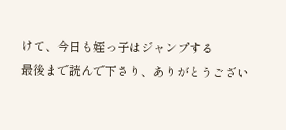けて、今日も姪っ子はジャンプする
最後まで読んで下さり、ありがとうござい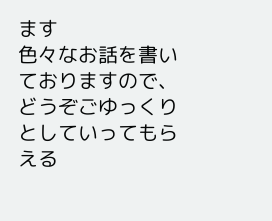ます
色々なお話を書いておりますので、どうぞごゆっくりとしていってもらえる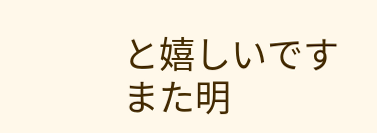と嬉しいです
また明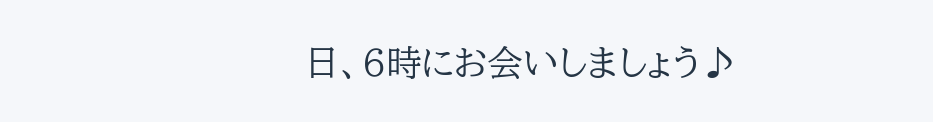日、6時にお会いしましょう♪